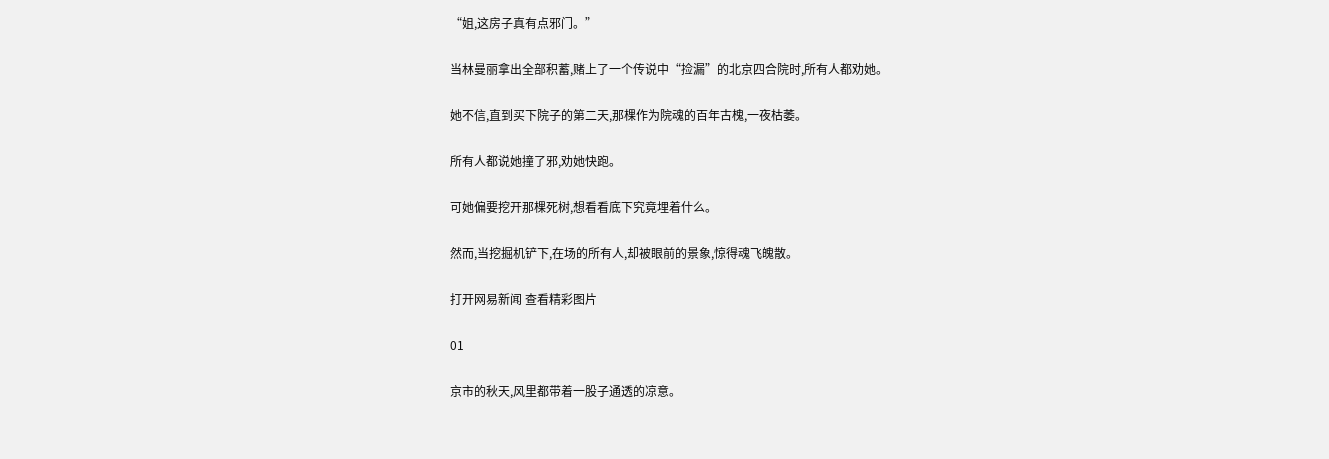“姐,这房子真有点邪门。”

当林曼丽拿出全部积蓄,赌上了一个传说中“捡漏”的北京四合院时,所有人都劝她。

她不信,直到买下院子的第二天,那棵作为院魂的百年古槐,一夜枯萎。

所有人都说她撞了邪,劝她快跑。

可她偏要挖开那棵死树,想看看底下究竟埋着什么。

然而,当挖掘机铲下,在场的所有人,却被眼前的景象,惊得魂飞魄散。

打开网易新闻 查看精彩图片

01

京市的秋天,风里都带着一股子通透的凉意。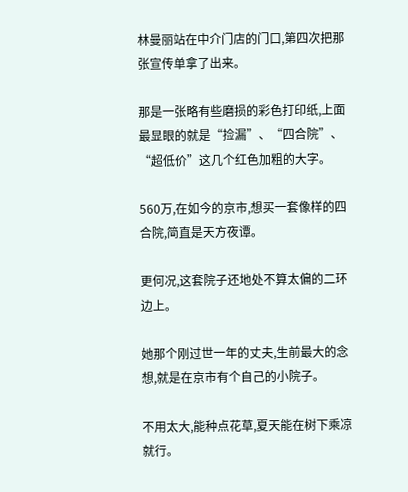林曼丽站在中介门店的门口,第四次把那张宣传单拿了出来。

那是一张略有些磨损的彩色打印纸,上面最显眼的就是“捡漏”、“四合院”、“超低价”这几个红色加粗的大字。

560万,在如今的京市,想买一套像样的四合院,简直是天方夜谭。

更何况,这套院子还地处不算太偏的二环边上。

她那个刚过世一年的丈夫,生前最大的念想,就是在京市有个自己的小院子。

不用太大,能种点花草,夏天能在树下乘凉就行。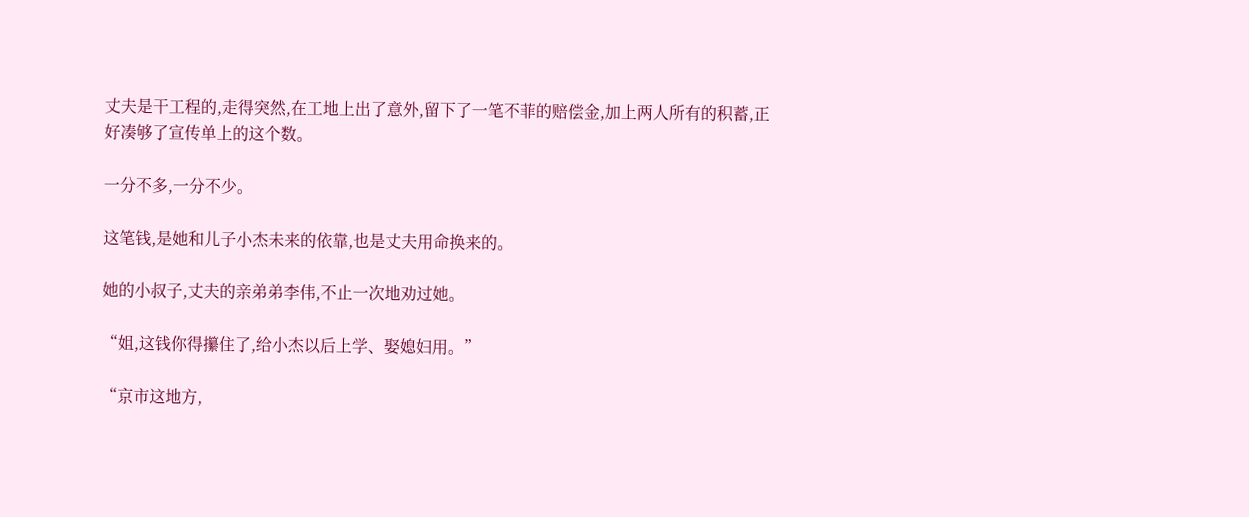丈夫是干工程的,走得突然,在工地上出了意外,留下了一笔不菲的赔偿金,加上两人所有的积蓄,正好凑够了宣传单上的这个数。

一分不多,一分不少。

这笔钱,是她和儿子小杰未来的依靠,也是丈夫用命换来的。

她的小叔子,丈夫的亲弟弟李伟,不止一次地劝过她。

“姐,这钱你得攥住了,给小杰以后上学、娶媳妇用。”

“京市这地方,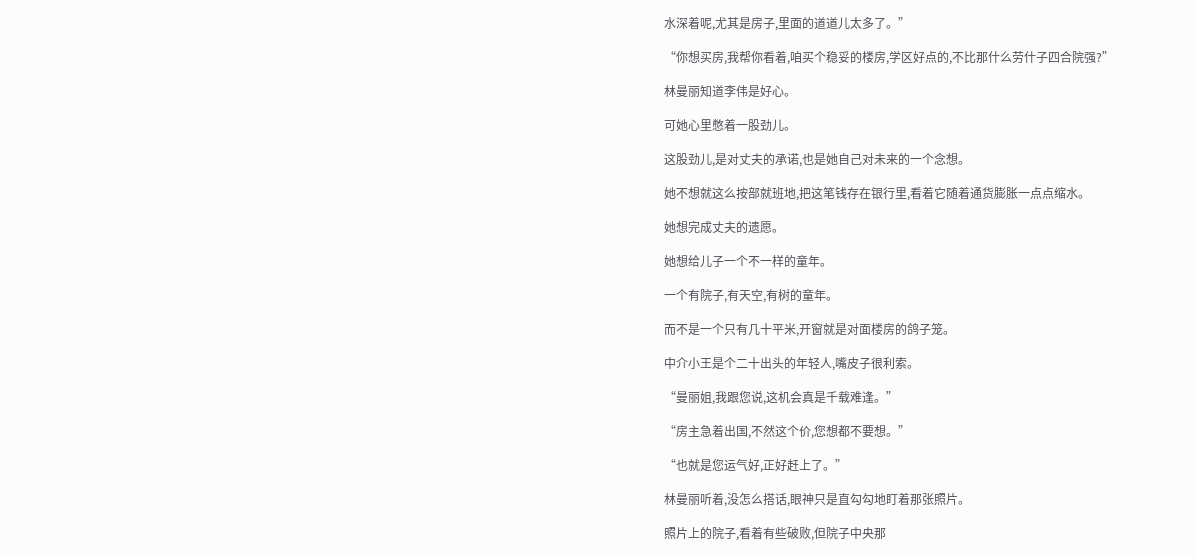水深着呢,尤其是房子,里面的道道儿太多了。”

“你想买房,我帮你看着,咱买个稳妥的楼房,学区好点的,不比那什么劳什子四合院强?”

林曼丽知道李伟是好心。

可她心里憋着一股劲儿。

这股劲儿,是对丈夫的承诺,也是她自己对未来的一个念想。

她不想就这么按部就班地,把这笔钱存在银行里,看着它随着通货膨胀一点点缩水。

她想完成丈夫的遗愿。

她想给儿子一个不一样的童年。

一个有院子,有天空,有树的童年。

而不是一个只有几十平米,开窗就是对面楼房的鸽子笼。

中介小王是个二十出头的年轻人,嘴皮子很利索。

“曼丽姐,我跟您说,这机会真是千载难逢。”

“房主急着出国,不然这个价,您想都不要想。”

“也就是您运气好,正好赶上了。”

林曼丽听着,没怎么搭话,眼神只是直勾勾地盯着那张照片。

照片上的院子,看着有些破败,但院子中央那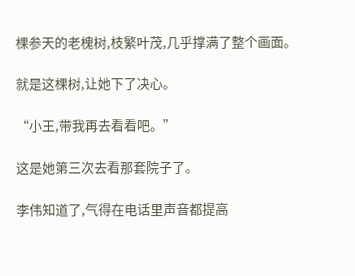棵参天的老槐树,枝繁叶茂,几乎撑满了整个画面。

就是这棵树,让她下了决心。

“小王,带我再去看看吧。”

这是她第三次去看那套院子了。

李伟知道了,气得在电话里声音都提高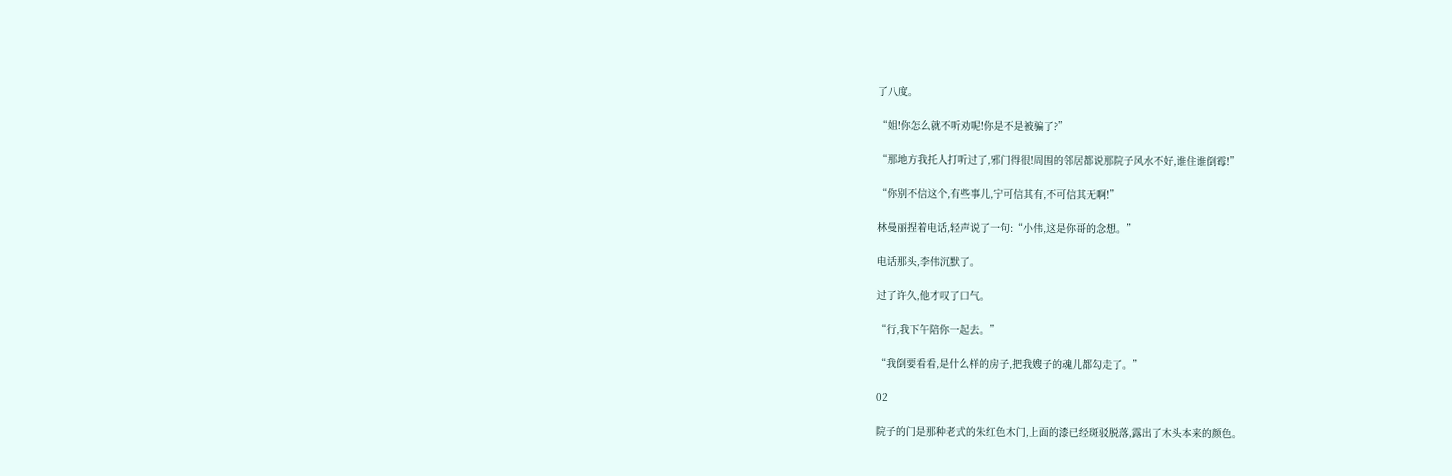了八度。

“姐!你怎么就不听劝呢!你是不是被骗了?”

“那地方我托人打听过了,邪门得很!周围的邻居都说那院子风水不好,谁住谁倒霉!”

“你别不信这个,有些事儿,宁可信其有,不可信其无啊!”

林曼丽捏着电话,轻声说了一句:“小伟,这是你哥的念想。”

电话那头,李伟沉默了。

过了许久,他才叹了口气。

“行,我下午陪你一起去。”

“我倒要看看,是什么样的房子,把我嫂子的魂儿都勾走了。”

02

院子的门是那种老式的朱红色木门,上面的漆已经斑驳脱落,露出了木头本来的颜色。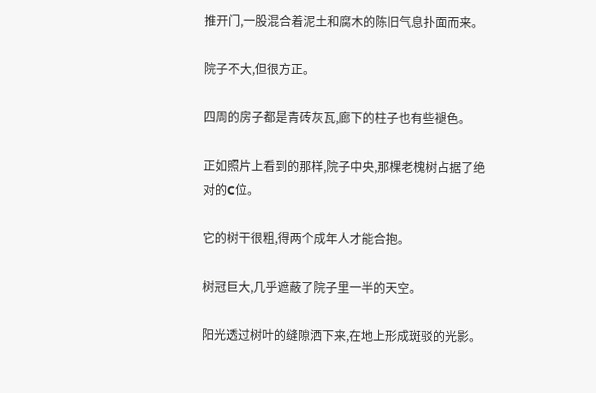推开门,一股混合着泥土和腐木的陈旧气息扑面而来。

院子不大,但很方正。

四周的房子都是青砖灰瓦,廊下的柱子也有些褪色。

正如照片上看到的那样,院子中央,那棵老槐树占据了绝对的C位。

它的树干很粗,得两个成年人才能合抱。

树冠巨大,几乎遮蔽了院子里一半的天空。

阳光透过树叶的缝隙洒下来,在地上形成斑驳的光影。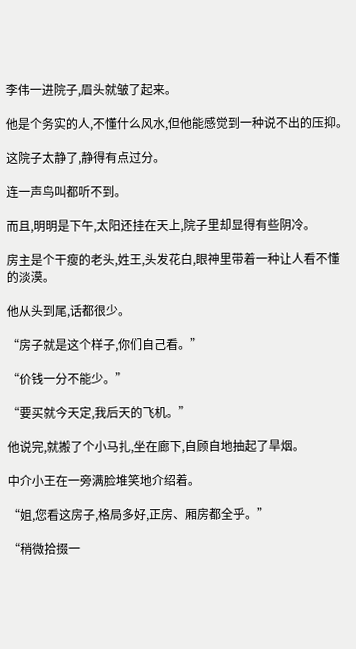李伟一进院子,眉头就皱了起来。

他是个务实的人,不懂什么风水,但他能感觉到一种说不出的压抑。

这院子太静了,静得有点过分。

连一声鸟叫都听不到。

而且,明明是下午,太阳还挂在天上,院子里却显得有些阴冷。

房主是个干瘦的老头,姓王,头发花白,眼神里带着一种让人看不懂的淡漠。

他从头到尾,话都很少。

“房子就是这个样子,你们自己看。”

“价钱一分不能少。”

“要买就今天定,我后天的飞机。”

他说完,就搬了个小马扎,坐在廊下,自顾自地抽起了旱烟。

中介小王在一旁满脸堆笑地介绍着。

“姐,您看这房子,格局多好,正房、厢房都全乎。”

“稍微拾掇一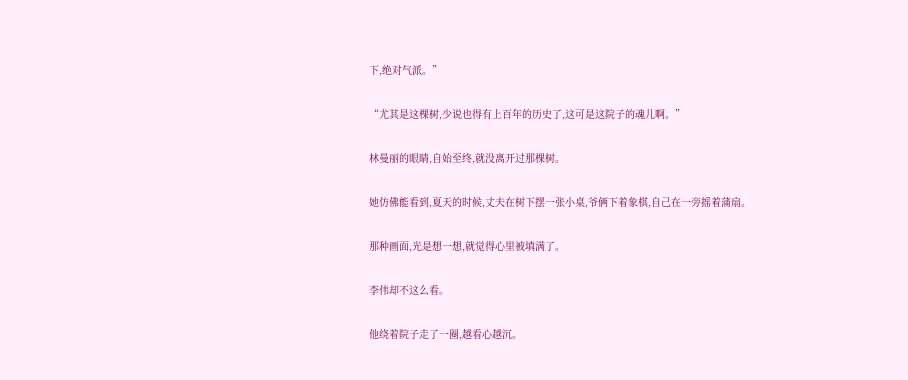下,绝对气派。”

“尤其是这棵树,少说也得有上百年的历史了,这可是这院子的魂儿啊。”

林曼丽的眼睛,自始至终,就没离开过那棵树。

她仿佛能看到,夏天的时候,丈夫在树下摆一张小桌,爷俩下着象棋,自己在一旁摇着蒲扇。

那种画面,光是想一想,就觉得心里被填满了。

李伟却不这么看。

他绕着院子走了一圈,越看心越沉。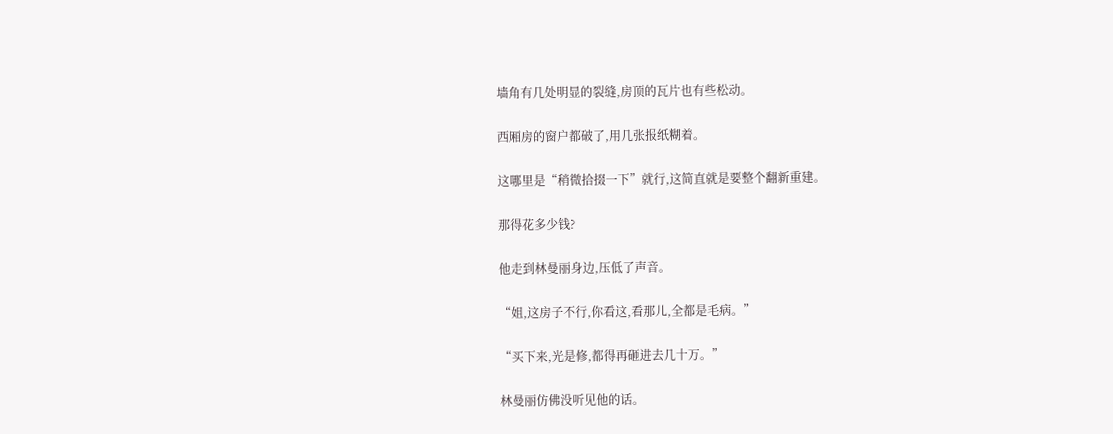墙角有几处明显的裂缝,房顶的瓦片也有些松动。

西厢房的窗户都破了,用几张报纸糊着。

这哪里是“稍微拾掇一下”就行,这简直就是要整个翻新重建。

那得花多少钱?

他走到林曼丽身边,压低了声音。

“姐,这房子不行,你看这,看那儿,全都是毛病。”

“买下来,光是修,都得再砸进去几十万。”

林曼丽仿佛没听见他的话。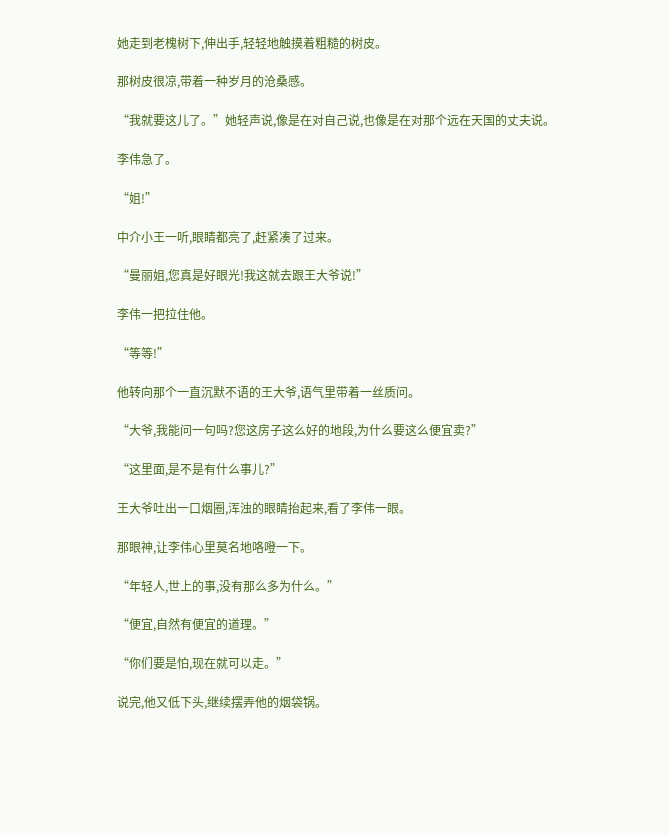她走到老槐树下,伸出手,轻轻地触摸着粗糙的树皮。

那树皮很凉,带着一种岁月的沧桑感。

“我就要这儿了。”她轻声说,像是在对自己说,也像是在对那个远在天国的丈夫说。

李伟急了。

“姐!”

中介小王一听,眼睛都亮了,赶紧凑了过来。

“曼丽姐,您真是好眼光!我这就去跟王大爷说!”

李伟一把拉住他。

“等等!”

他转向那个一直沉默不语的王大爷,语气里带着一丝质问。

“大爷,我能问一句吗?您这房子这么好的地段,为什么要这么便宜卖?”

“这里面,是不是有什么事儿?”

王大爷吐出一口烟圈,浑浊的眼睛抬起来,看了李伟一眼。

那眼神,让李伟心里莫名地咯噔一下。

“年轻人,世上的事,没有那么多为什么。”

“便宜,自然有便宜的道理。”

“你们要是怕,现在就可以走。”

说完,他又低下头,继续摆弄他的烟袋锅。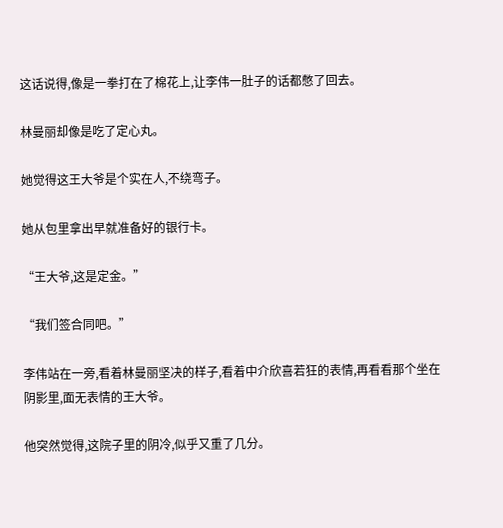这话说得,像是一拳打在了棉花上,让李伟一肚子的话都憋了回去。

林曼丽却像是吃了定心丸。

她觉得这王大爷是个实在人,不绕弯子。

她从包里拿出早就准备好的银行卡。

“王大爷,这是定金。”

“我们签合同吧。”

李伟站在一旁,看着林曼丽坚决的样子,看着中介欣喜若狂的表情,再看看那个坐在阴影里,面无表情的王大爷。

他突然觉得,这院子里的阴冷,似乎又重了几分。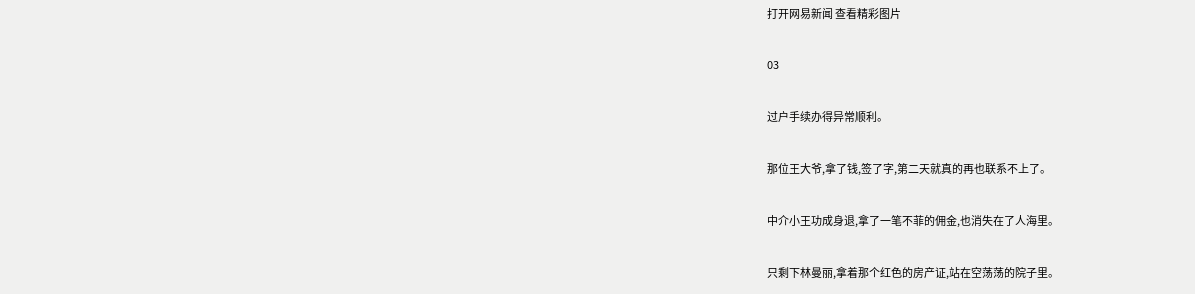打开网易新闻 查看精彩图片

03

过户手续办得异常顺利。

那位王大爷,拿了钱,签了字,第二天就真的再也联系不上了。

中介小王功成身退,拿了一笔不菲的佣金,也消失在了人海里。

只剩下林曼丽,拿着那个红色的房产证,站在空荡荡的院子里。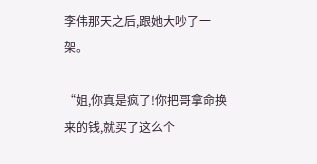李伟那天之后,跟她大吵了一架。

“姐,你真是疯了!你把哥拿命换来的钱,就买了这么个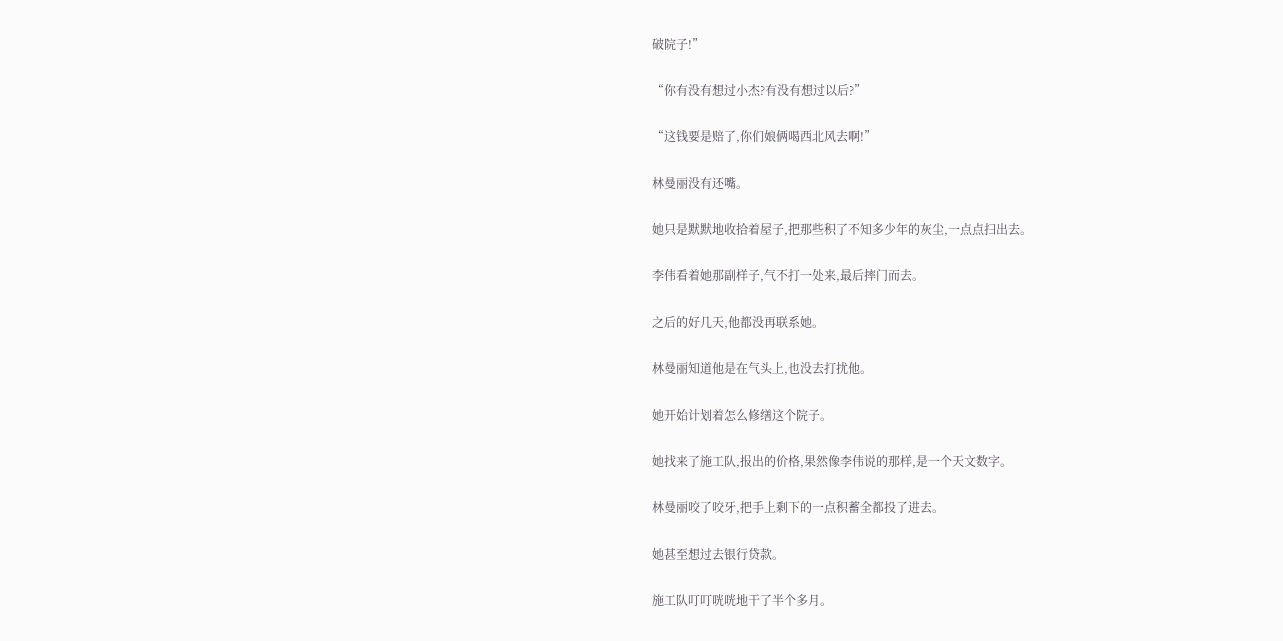破院子!”

“你有没有想过小杰?有没有想过以后?”

“这钱要是赔了,你们娘俩喝西北风去啊!”

林曼丽没有还嘴。

她只是默默地收拾着屋子,把那些积了不知多少年的灰尘,一点点扫出去。

李伟看着她那副样子,气不打一处来,最后摔门而去。

之后的好几天,他都没再联系她。

林曼丽知道他是在气头上,也没去打扰他。

她开始计划着怎么修缮这个院子。

她找来了施工队,报出的价格,果然像李伟说的那样,是一个天文数字。

林曼丽咬了咬牙,把手上剩下的一点积蓄全都投了进去。

她甚至想过去银行贷款。

施工队叮叮咣咣地干了半个多月。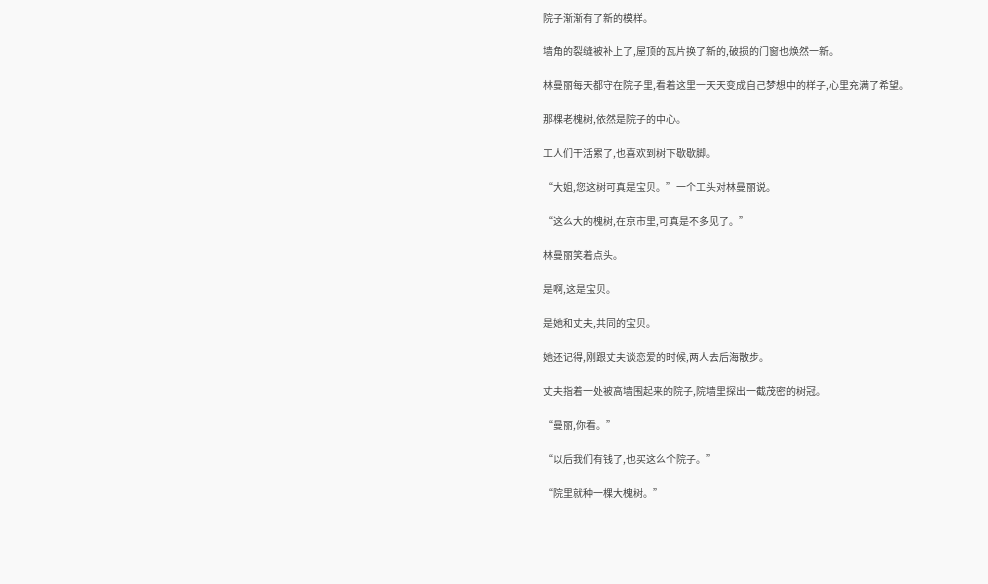院子渐渐有了新的模样。

墙角的裂缝被补上了,屋顶的瓦片换了新的,破损的门窗也焕然一新。

林曼丽每天都守在院子里,看着这里一天天变成自己梦想中的样子,心里充满了希望。

那棵老槐树,依然是院子的中心。

工人们干活累了,也喜欢到树下歇歇脚。

“大姐,您这树可真是宝贝。”一个工头对林曼丽说。

“这么大的槐树,在京市里,可真是不多见了。”

林曼丽笑着点头。

是啊,这是宝贝。

是她和丈夫,共同的宝贝。

她还记得,刚跟丈夫谈恋爱的时候,两人去后海散步。

丈夫指着一处被高墙围起来的院子,院墙里探出一截茂密的树冠。

“曼丽,你看。”

“以后我们有钱了,也买这么个院子。”

“院里就种一棵大槐树。”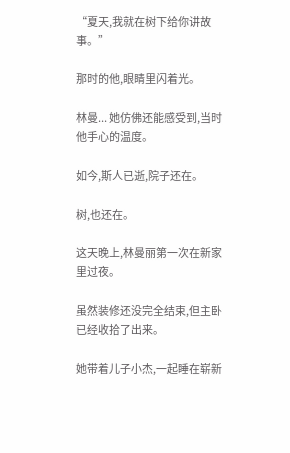“夏天,我就在树下给你讲故事。”

那时的他,眼睛里闪着光。

林曼... 她仿佛还能感受到,当时他手心的温度。

如今,斯人已逝,院子还在。

树,也还在。

这天晚上,林曼丽第一次在新家里过夜。

虽然装修还没完全结束,但主卧已经收拾了出来。

她带着儿子小杰,一起睡在崭新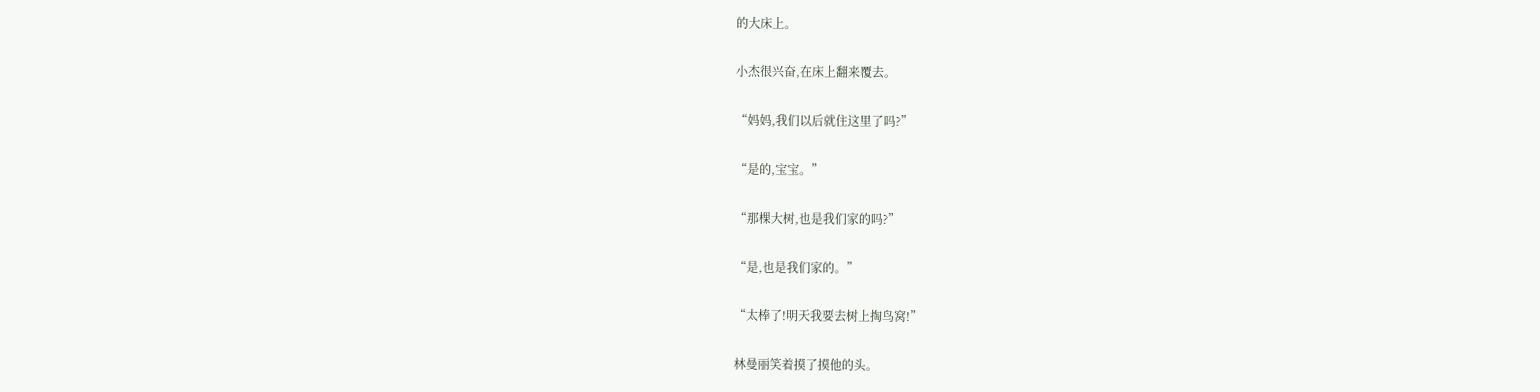的大床上。

小杰很兴奋,在床上翻来覆去。

“妈妈,我们以后就住这里了吗?”

“是的,宝宝。”

“那棵大树,也是我们家的吗?”

“是,也是我们家的。”

“太棒了!明天我要去树上掏鸟窝!”

林曼丽笑着摸了摸他的头。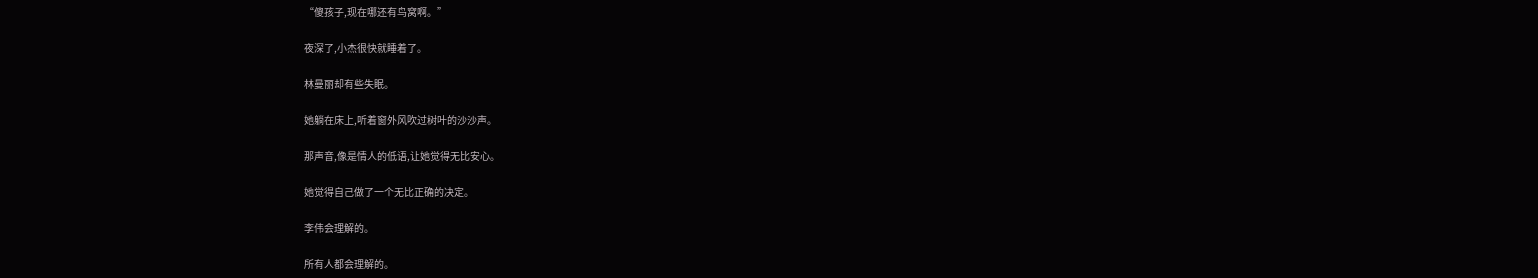“傻孩子,现在哪还有鸟窝啊。”

夜深了,小杰很快就睡着了。

林曼丽却有些失眠。

她躺在床上,听着窗外风吹过树叶的沙沙声。

那声音,像是情人的低语,让她觉得无比安心。

她觉得自己做了一个无比正确的决定。

李伟会理解的。

所有人都会理解的。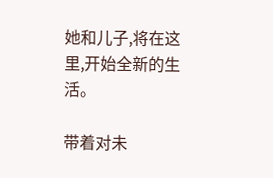她和儿子,将在这里,开始全新的生活。

带着对未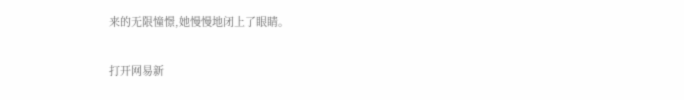来的无限憧憬,她慢慢地闭上了眼睛。

打开网易新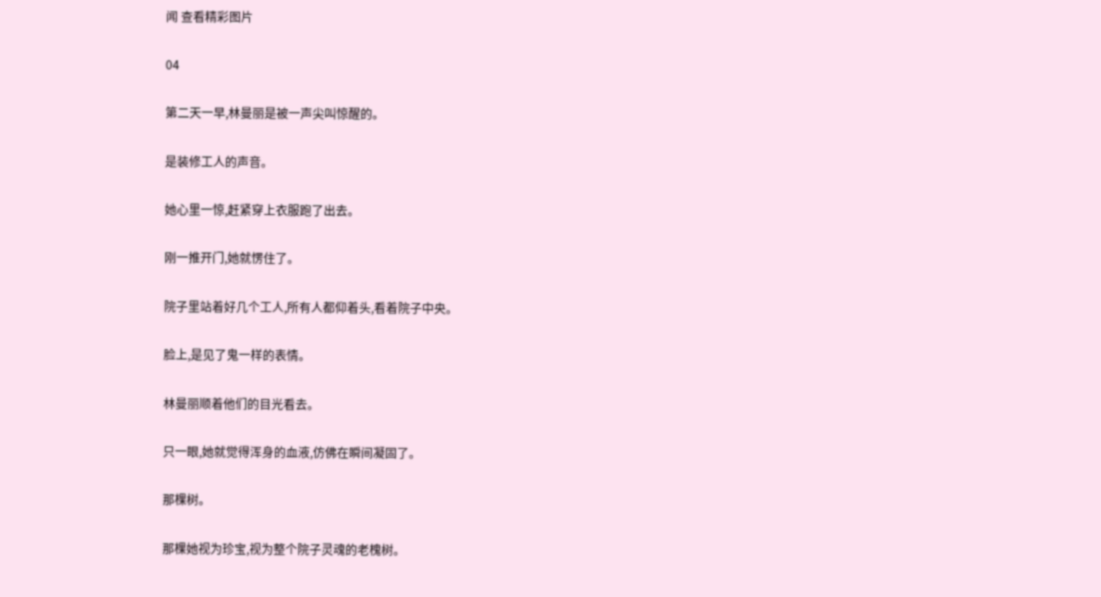闻 查看精彩图片

04

第二天一早,林曼丽是被一声尖叫惊醒的。

是装修工人的声音。

她心里一惊,赶紧穿上衣服跑了出去。

刚一推开门,她就愣住了。

院子里站着好几个工人,所有人都仰着头,看着院子中央。

脸上,是见了鬼一样的表情。

林曼丽顺着他们的目光看去。

只一眼,她就觉得浑身的血液,仿佛在瞬间凝固了。

那棵树。

那棵她视为珍宝,视为整个院子灵魂的老槐树。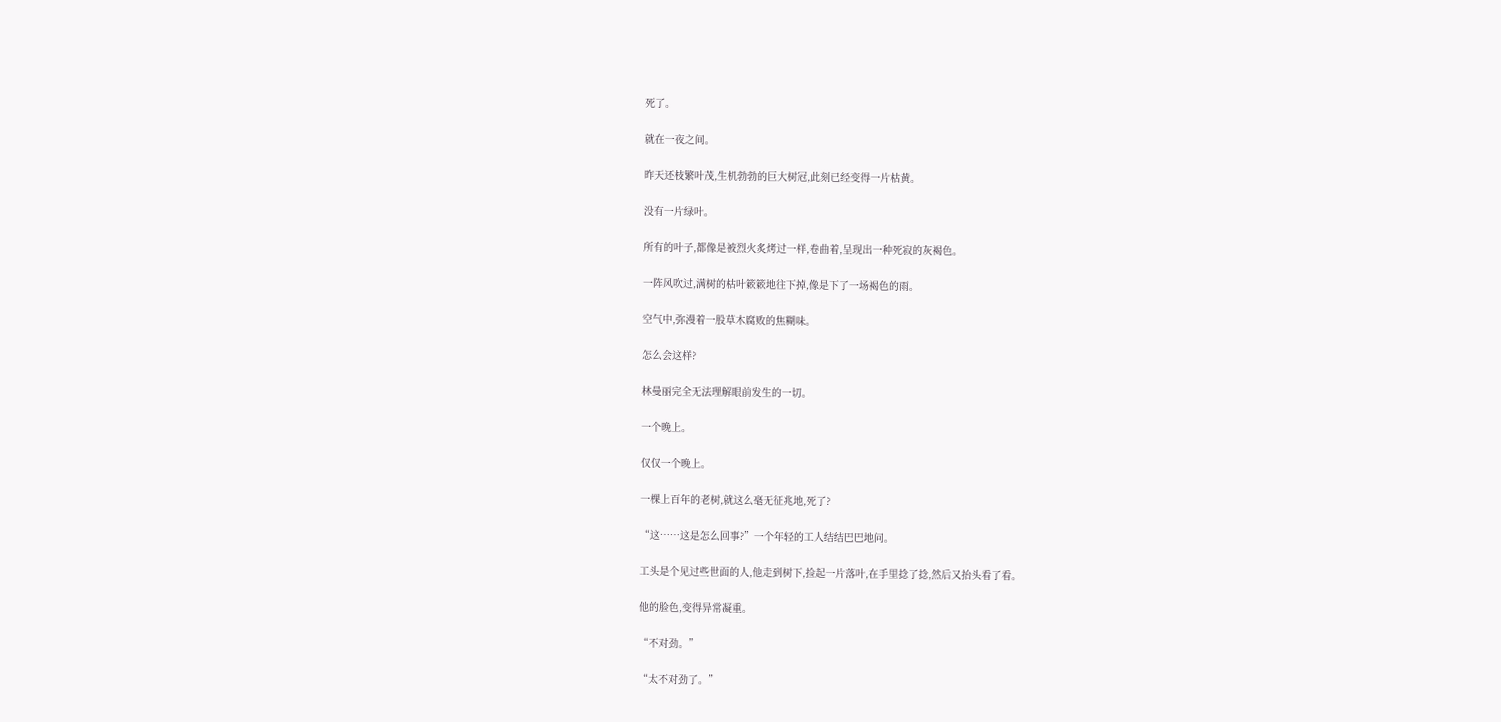死了。

就在一夜之间。

昨天还枝繁叶茂,生机勃勃的巨大树冠,此刻已经变得一片枯黄。

没有一片绿叶。

所有的叶子,都像是被烈火炙烤过一样,卷曲着,呈现出一种死寂的灰褐色。

一阵风吹过,满树的枯叶簌簌地往下掉,像是下了一场褐色的雨。

空气中,弥漫着一股草木腐败的焦糊味。

怎么会这样?

林曼丽完全无法理解眼前发生的一切。

一个晚上。

仅仅一个晚上。

一棵上百年的老树,就这么毫无征兆地,死了?

“这……这是怎么回事?”一个年轻的工人结结巴巴地问。

工头是个见过些世面的人,他走到树下,捡起一片落叶,在手里捻了捻,然后又抬头看了看。

他的脸色,变得异常凝重。

“不对劲。”

“太不对劲了。”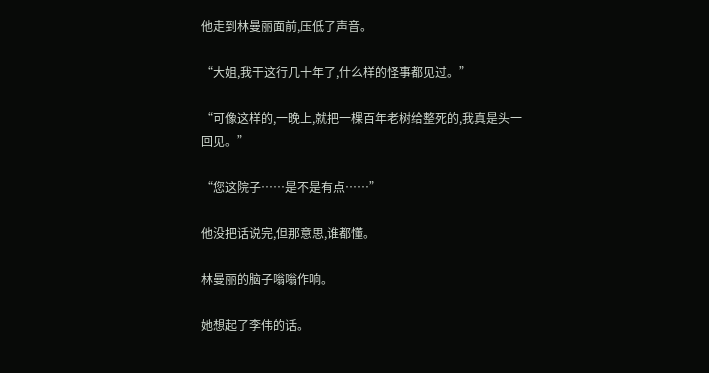他走到林曼丽面前,压低了声音。

“大姐,我干这行几十年了,什么样的怪事都见过。”

“可像这样的,一晚上,就把一棵百年老树给整死的,我真是头一回见。”

“您这院子……是不是有点……”

他没把话说完,但那意思,谁都懂。

林曼丽的脑子嗡嗡作响。

她想起了李伟的话。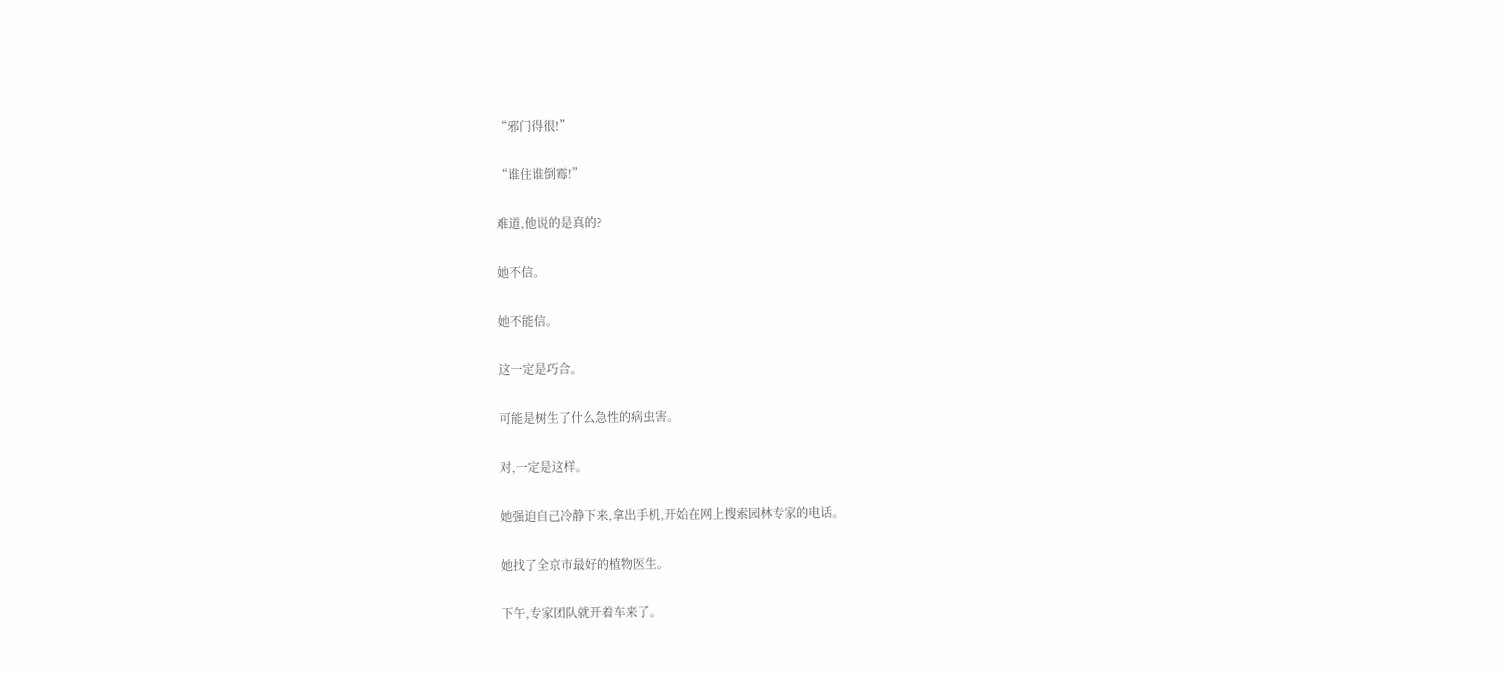“邪门得很!”

“谁住谁倒霉!”

难道,他说的是真的?

她不信。

她不能信。

这一定是巧合。

可能是树生了什么急性的病虫害。

对,一定是这样。

她强迫自己冷静下来,拿出手机,开始在网上搜索园林专家的电话。

她找了全京市最好的植物医生。

下午,专家团队就开着车来了。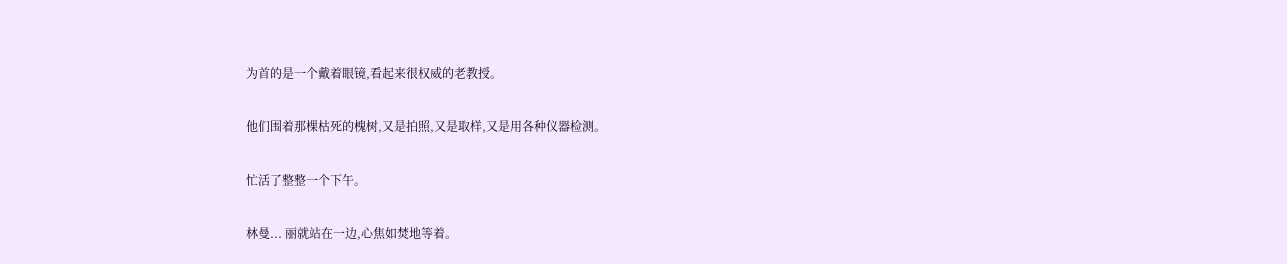为首的是一个戴着眼镜,看起来很权威的老教授。

他们围着那棵枯死的槐树,又是拍照,又是取样,又是用各种仪器检测。

忙活了整整一个下午。

林曼... 丽就站在一边,心焦如焚地等着。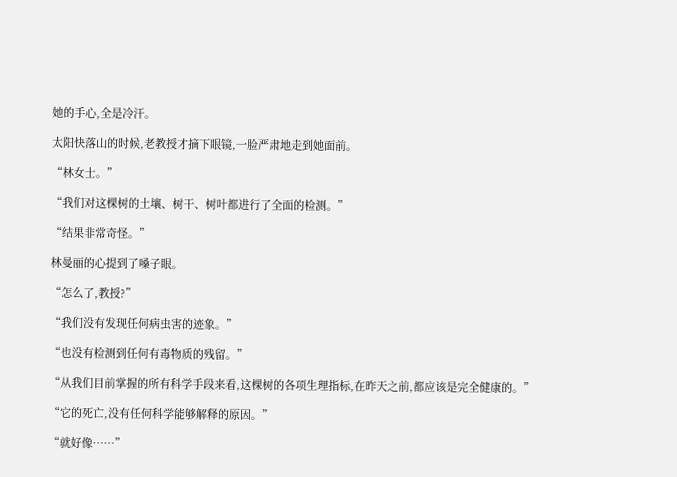她的手心,全是冷汗。

太阳快落山的时候,老教授才摘下眼镜,一脸严肃地走到她面前。

“林女士。”

“我们对这棵树的土壤、树干、树叶都进行了全面的检测。”

“结果非常奇怪。”

林曼丽的心提到了嗓子眼。

“怎么了,教授?”

“我们没有发现任何病虫害的迹象。”

“也没有检测到任何有毒物质的残留。”

“从我们目前掌握的所有科学手段来看,这棵树的各项生理指标,在昨天之前,都应该是完全健康的。”

“它的死亡,没有任何科学能够解释的原因。”

“就好像……”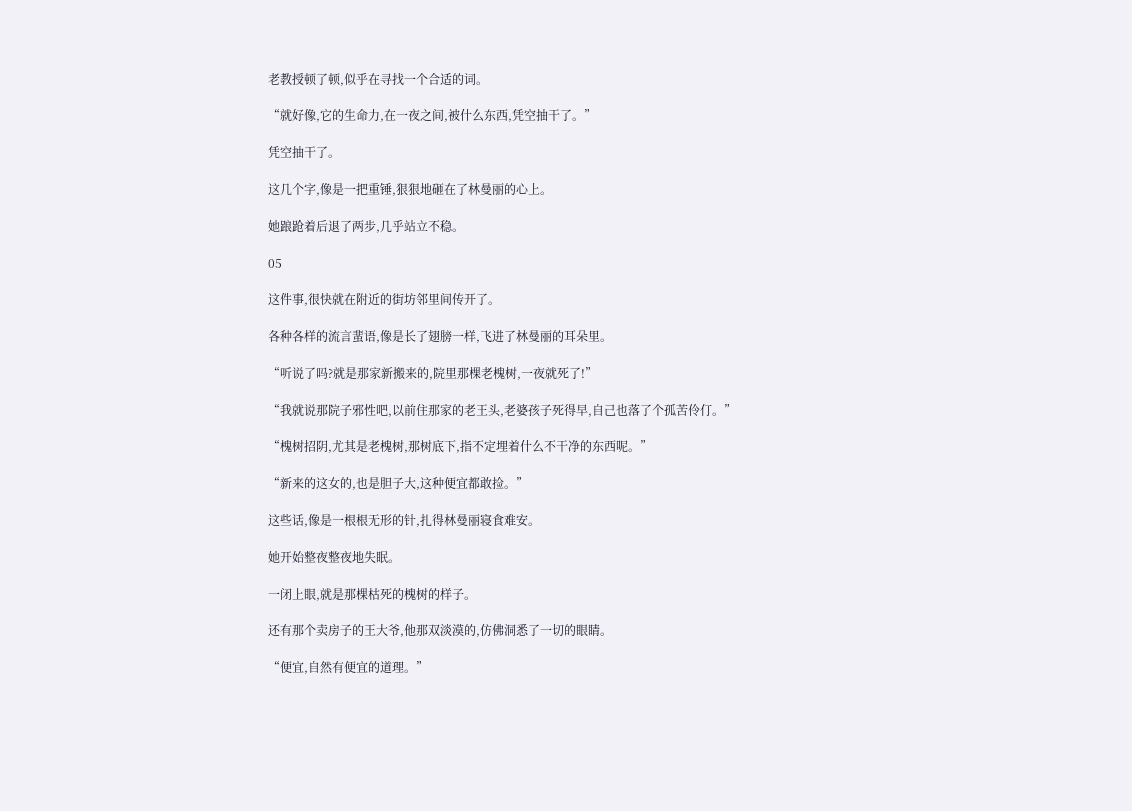老教授顿了顿,似乎在寻找一个合适的词。

“就好像,它的生命力,在一夜之间,被什么东西,凭空抽干了。”

凭空抽干了。

这几个字,像是一把重锤,狠狠地砸在了林曼丽的心上。

她踉跄着后退了两步,几乎站立不稳。

05

这件事,很快就在附近的街坊邻里间传开了。

各种各样的流言蜚语,像是长了翅膀一样,飞进了林曼丽的耳朵里。

“听说了吗?就是那家新搬来的,院里那棵老槐树,一夜就死了!”

“我就说那院子邪性吧,以前住那家的老王头,老婆孩子死得早,自己也落了个孤苦伶仃。”

“槐树招阴,尤其是老槐树,那树底下,指不定埋着什么不干净的东西呢。”

“新来的这女的,也是胆子大,这种便宜都敢捡。”

这些话,像是一根根无形的针,扎得林曼丽寝食难安。

她开始整夜整夜地失眠。

一闭上眼,就是那棵枯死的槐树的样子。

还有那个卖房子的王大爷,他那双淡漠的,仿佛洞悉了一切的眼睛。

“便宜,自然有便宜的道理。”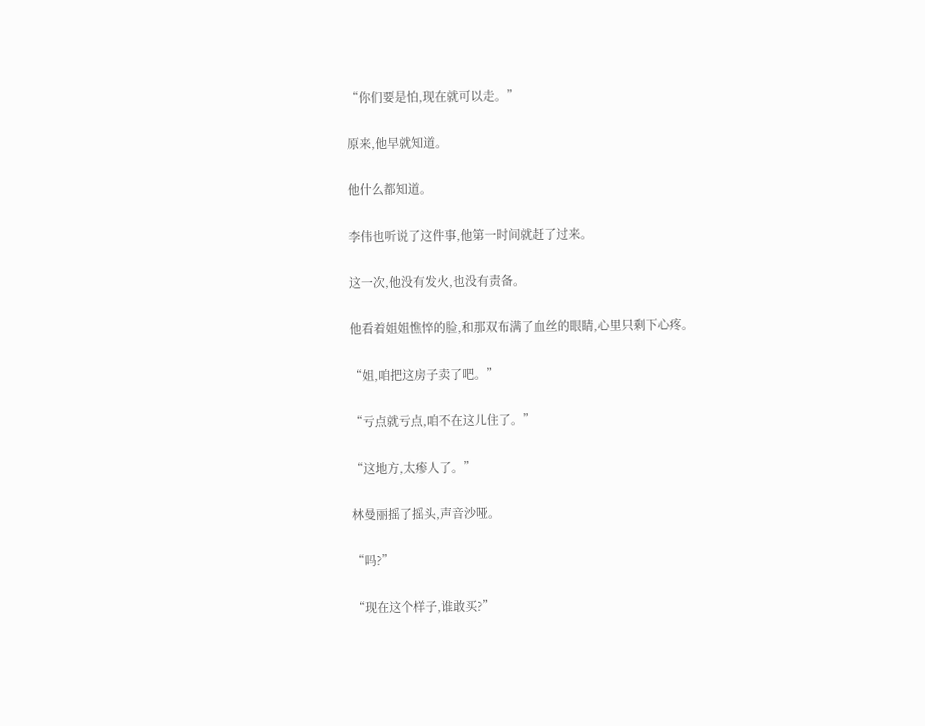“你们要是怕,现在就可以走。”

原来,他早就知道。

他什么都知道。

李伟也听说了这件事,他第一时间就赶了过来。

这一次,他没有发火,也没有责备。

他看着姐姐憔悴的脸,和那双布满了血丝的眼睛,心里只剩下心疼。

“姐,咱把这房子卖了吧。”

“亏点就亏点,咱不在这儿住了。”

“这地方,太瘆人了。”

林曼丽摇了摇头,声音沙哑。

“吗?”

“现在这个样子,谁敢买?”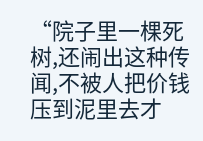“院子里一棵死树,还闹出这种传闻,不被人把价钱压到泥里去才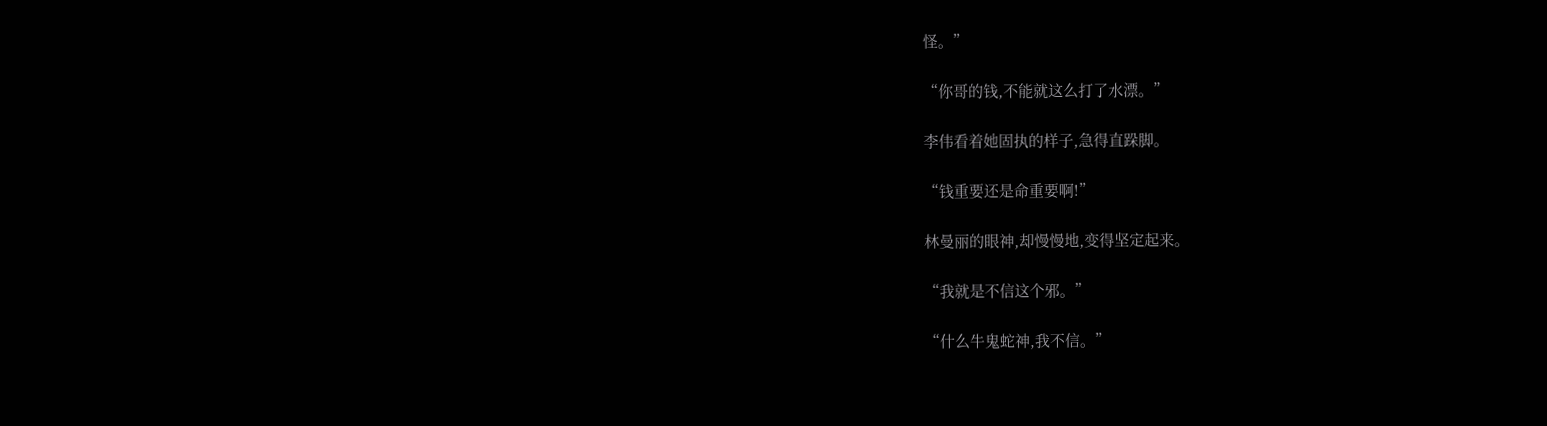怪。”

“你哥的钱,不能就这么打了水漂。”

李伟看着她固执的样子,急得直跺脚。

“钱重要还是命重要啊!”

林曼丽的眼神,却慢慢地,变得坚定起来。

“我就是不信这个邪。”

“什么牛鬼蛇神,我不信。”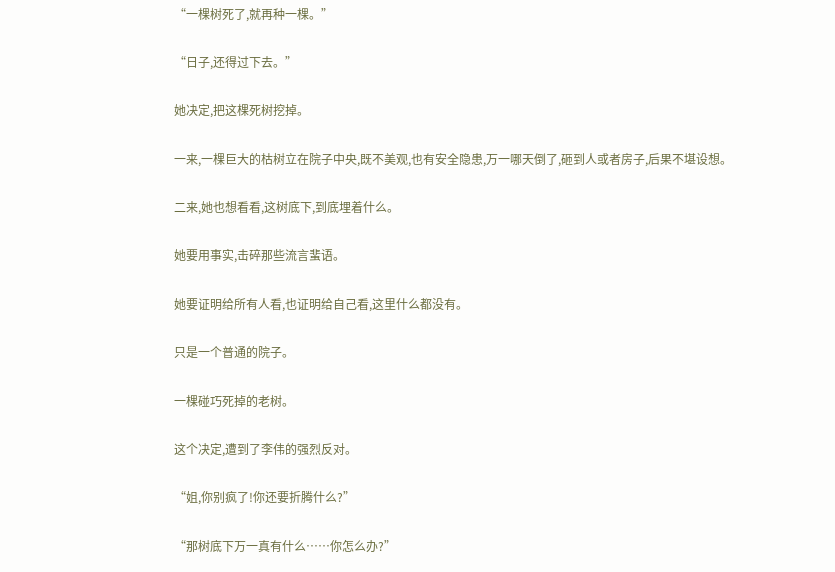“一棵树死了,就再种一棵。”

“日子,还得过下去。”

她决定,把这棵死树挖掉。

一来,一棵巨大的枯树立在院子中央,既不美观,也有安全隐患,万一哪天倒了,砸到人或者房子,后果不堪设想。

二来,她也想看看,这树底下,到底埋着什么。

她要用事实,击碎那些流言蜚语。

她要证明给所有人看,也证明给自己看,这里什么都没有。

只是一个普通的院子。

一棵碰巧死掉的老树。

这个决定,遭到了李伟的强烈反对。

“姐,你别疯了!你还要折腾什么?”

“那树底下万一真有什么……你怎么办?”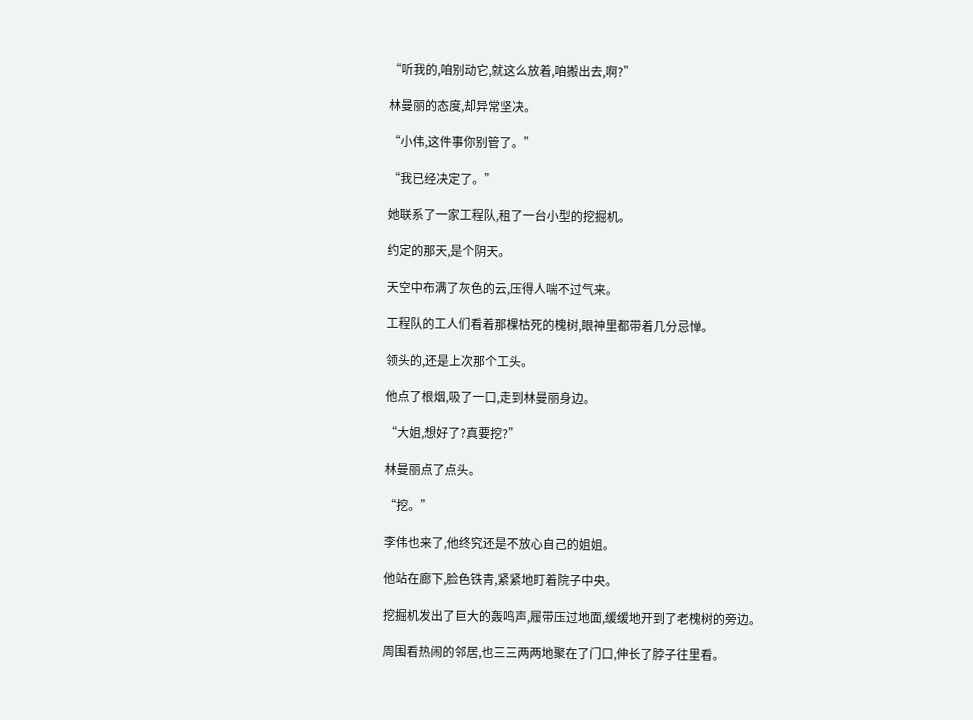“听我的,咱别动它,就这么放着,咱搬出去,啊?”

林曼丽的态度,却异常坚决。

“小伟,这件事你别管了。”

“我已经决定了。”

她联系了一家工程队,租了一台小型的挖掘机。

约定的那天,是个阴天。

天空中布满了灰色的云,压得人喘不过气来。

工程队的工人们看着那棵枯死的槐树,眼神里都带着几分忌惮。

领头的,还是上次那个工头。

他点了根烟,吸了一口,走到林曼丽身边。

“大姐,想好了?真要挖?”

林曼丽点了点头。

“挖。”

李伟也来了,他终究还是不放心自己的姐姐。

他站在廊下,脸色铁青,紧紧地盯着院子中央。

挖掘机发出了巨大的轰鸣声,履带压过地面,缓缓地开到了老槐树的旁边。

周围看热闹的邻居,也三三两两地聚在了门口,伸长了脖子往里看。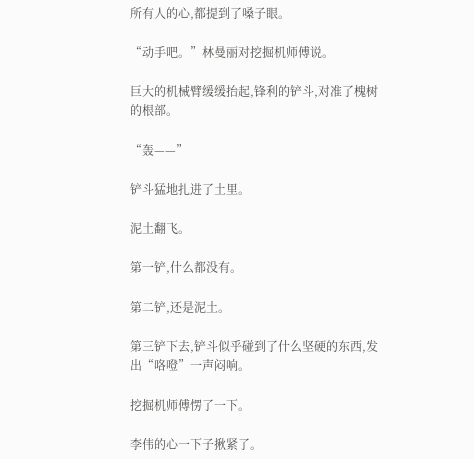所有人的心,都提到了嗓子眼。

“动手吧。”林曼丽对挖掘机师傅说。

巨大的机械臂缓缓抬起,锋利的铲斗,对准了槐树的根部。

“轰——”

铲斗猛地扎进了土里。

泥土翻飞。

第一铲,什么都没有。

第二铲,还是泥土。

第三铲下去,铲斗似乎碰到了什么坚硬的东西,发出“咯噔”一声闷响。

挖掘机师傅愣了一下。

李伟的心一下子揪紧了。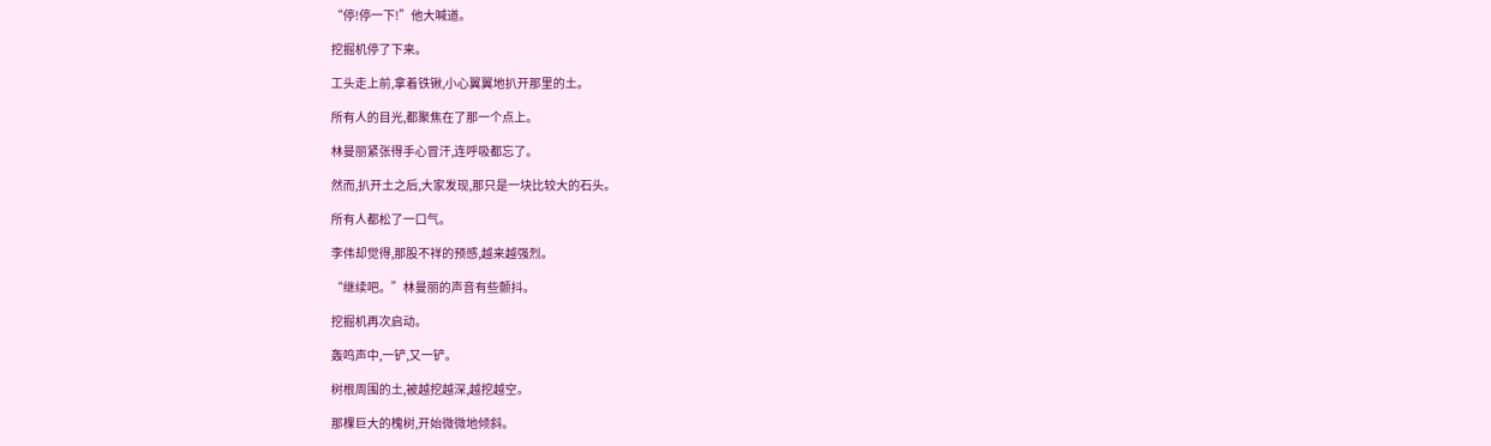“停!停一下!”他大喊道。

挖掘机停了下来。

工头走上前,拿着铁锹,小心翼翼地扒开那里的土。

所有人的目光,都聚焦在了那一个点上。

林曼丽紧张得手心冒汗,连呼吸都忘了。

然而,扒开土之后,大家发现,那只是一块比较大的石头。

所有人都松了一口气。

李伟却觉得,那股不祥的预感,越来越强烈。

“继续吧。”林曼丽的声音有些颤抖。

挖掘机再次启动。

轰鸣声中,一铲,又一铲。

树根周围的土,被越挖越深,越挖越空。

那棵巨大的槐树,开始微微地倾斜。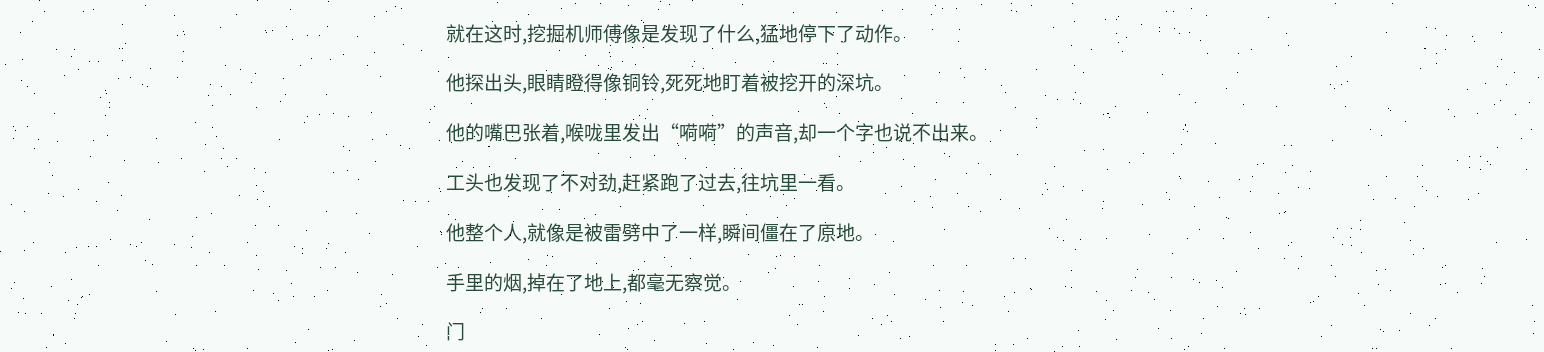就在这时,挖掘机师傅像是发现了什么,猛地停下了动作。

他探出头,眼睛瞪得像铜铃,死死地盯着被挖开的深坑。

他的嘴巴张着,喉咙里发出“嗬嗬”的声音,却一个字也说不出来。

工头也发现了不对劲,赶紧跑了过去,往坑里一看。

他整个人,就像是被雷劈中了一样,瞬间僵在了原地。

手里的烟,掉在了地上,都毫无察觉。

门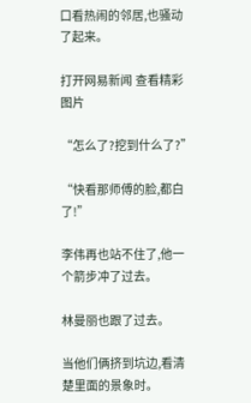口看热闹的邻居,也骚动了起来。

打开网易新闻 查看精彩图片

“怎么了?挖到什么了?”

“快看那师傅的脸,都白了!”

李伟再也站不住了,他一个箭步冲了过去。

林曼丽也跟了过去。

当他们俩挤到坑边,看清楚里面的景象时。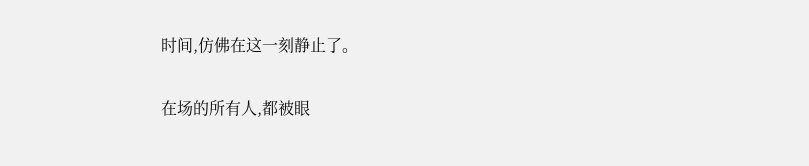时间,仿佛在这一刻静止了。

在场的所有人,都被眼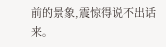前的景象,震惊得说不出话来。